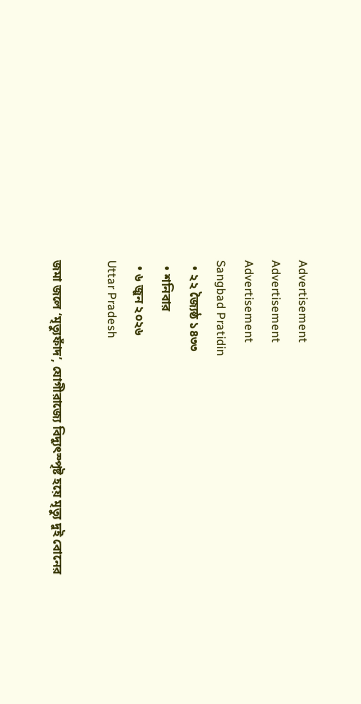Advertisement
Advertisement
Advertisement
Sangbad Pratidin
  • ২২ জ্যৈষ্ঠ ১৪৩৩
  • শনিবার
  • ৬ জুন ২০২৬
Uttar Pradesh

জমা জলে ‘মৃত্যুফাঁদ’, যোগীরাজ্যে বিদ্যুৎস্পৃষ্ট হয়ে মৃত্যু দুই বোনের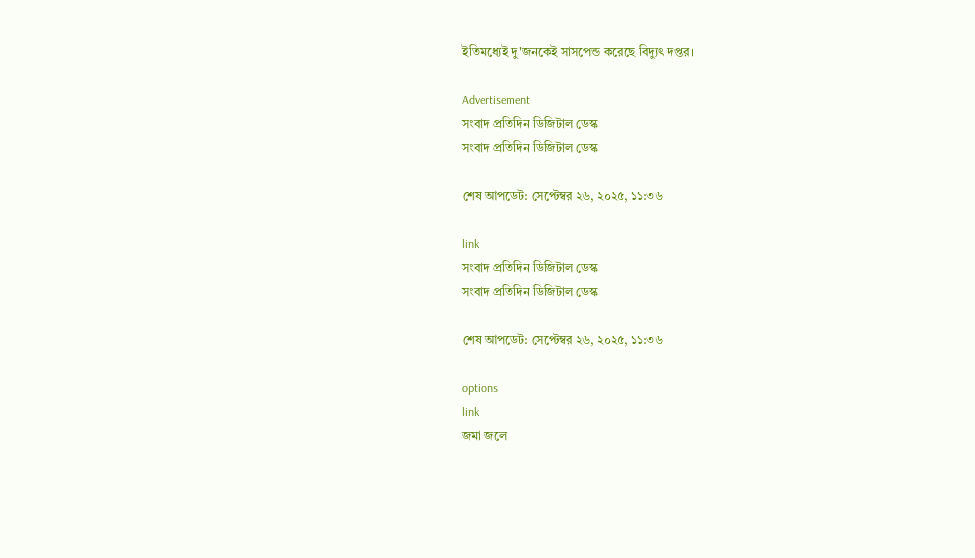ইতিমধ্যেই দু'জনকেই সাসপেন্ড করেছে বিদ্যুৎ দপ্তর।

Advertisement
সংবাদ প্রতিদিন ডিজিটাল ডেস্ক
সংবাদ প্রতিদিন ডিজিটাল ডেস্ক

শেষ আপডেট: সেপ্টেম্বর ২৬, ২০২৫, ১১:৩৬

link
সংবাদ প্রতিদিন ডিজিটাল ডেস্ক
সংবাদ প্রতিদিন ডিজিটাল ডেস্ক

শেষ আপডেট: সেপ্টেম্বর ২৬, ২০২৫, ১১:৩৬

options
link
জমা জলে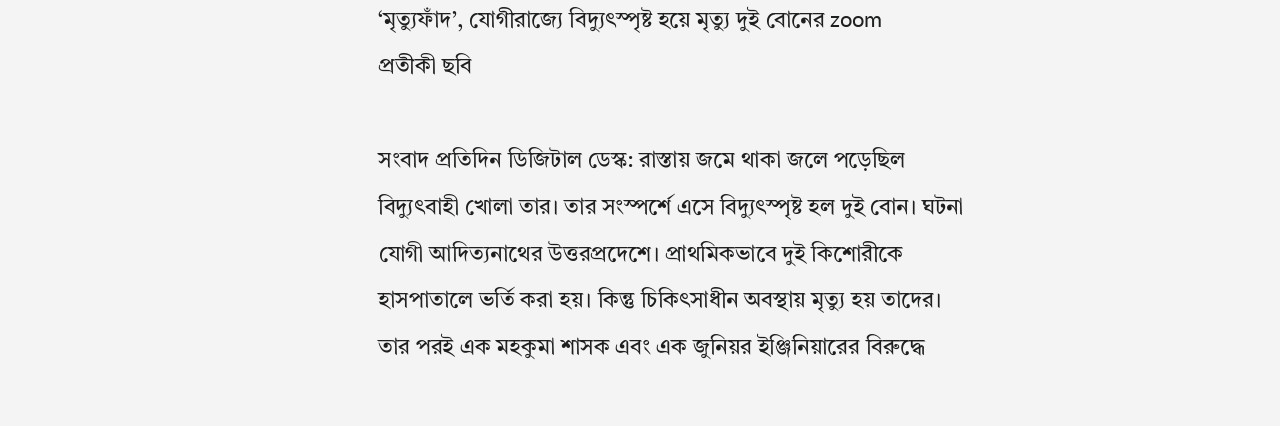‘মৃত্যুফাঁদ’, যোগীরাজ্যে বিদ্যুৎস্পৃষ্ট হয়ে মৃত্যু দুই বোনের zoom
প্রতীকী ছবি

সংবাদ প্রতিদিন ডিজিটাল ডেস্ক: রাস্তায় জমে থাকা জলে পড়েছিল বিদ্যুৎবাহী খোলা তার। তার সংস্পর্শে এসে বিদ্যুৎস্পৃষ্ট হল দুই বোন। ঘটনা যোগী আদিত্যনাথের উত্তরপ্রদেশে। প্রাথমিকভাবে দুই কিশোরীকে হাসপাতালে ভর্তি করা হয়। কিন্তু চিকিৎসাধীন অবস্থায় মৃত্যু হয় তাদের। তার পরই এক মহকুমা শাসক এবং এক জুনিয়র ইঞ্জিনিয়ারের বিরুদ্ধে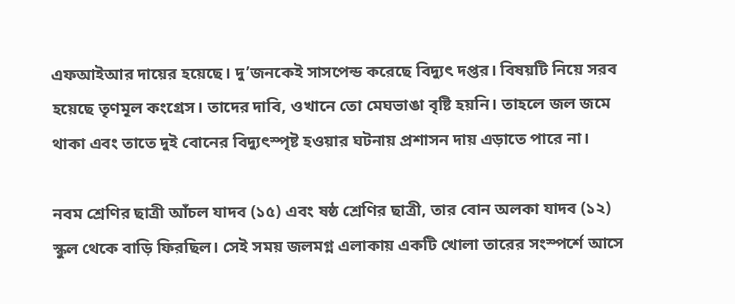এফআইআর দায়ের হয়েছে। দু’জনকেই সাসপেন্ড করেছে বিদ্যুৎ দপ্তর। বিষয়টি নিয়ে সরব হয়েছে তৃণমূল কংগ্রেস। তাদের দাবি, ওখানে তো মেঘভাঙা বৃষ্টি হয়নি। তাহলে জল জমে থাকা এবং তাতে দুই বোনের বিদ্যুৎস্পৃষ্ট হওয়ার ঘটনায় প্রশাসন দায় এড়াতে পারে না।

নবম শ্রেণির ছাত্রী আঁচল যাদব (১৫) এবং ষষ্ঠ শ্রেণির ছাত্রী, তার বোন অলকা যাদব (১২) স্কুল থেকে বাড়ি ফিরছিল। সেই সময় জলমগ্ন এলাকায় একটি খোলা তারের সংস্পর্শে আসে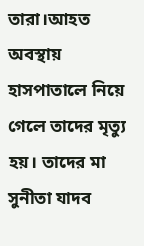তারা।আহত অবস্থায় হাসপাতালে নিয়ে গেলে তাদের মৃত্যু হয়। তাদের মা সুনীতা যাদব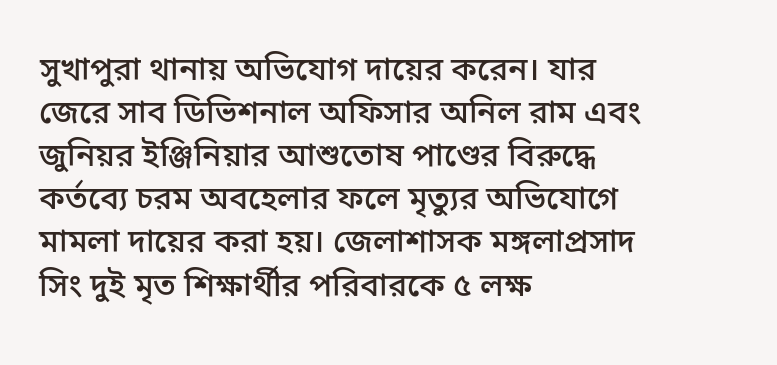সুখাপুরা থানায় অভিযোগ দায়ের করেন। যার জেরে সাব ডিভিশনাল অফিসার অনিল রাম এবং জুনিয়র ইঞ্জিনিয়ার আশুতোষ পাণ্ডের বিরুদ্ধে কর্তব্যে চরম অবহেলার ফলে মৃত্যুর অভিযোগে মামলা দায়ের করা হয়। জেলাশাসক মঙ্গলাপ্রসাদ সিং দুই মৃত শিক্ষার্থীর পরিবারকে ৫ লক্ষ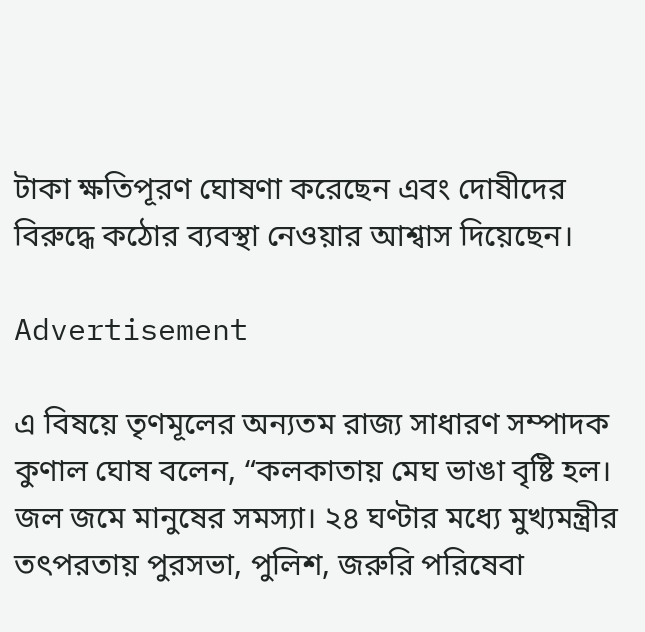টাকা ক্ষতিপূরণ ঘোষণা করেছেন এবং দোষীদের বিরুদ্ধে কঠোর ব্যবস্থা নেওয়ার আশ্বাস দিয়েছেন।

Advertisement

এ বিষয়ে তৃণমূলের অন্যতম রাজ্য সাধারণ সম্পাদক কুণাল ঘোষ বলেন, “কলকাতায় মেঘ ভাঙা বৃষ্টি হল। জল জমে মানুষের সমস্যা। ২৪ ঘণ্টার মধ্যে মুখ্যমন্ত্রীর তৎপরতায় পুরসভা, পুলিশ, জরুরি পরিষেবা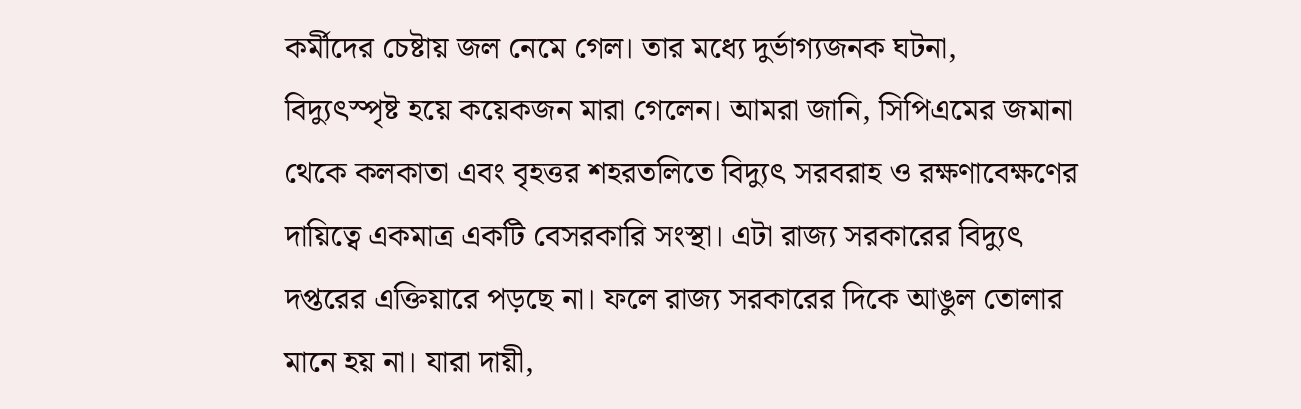কর্মীদের চেষ্টায় জল নেমে গেল। তার মধ্যে দুর্ভাগ্যজনক ঘটনা, বিদ্যুৎস্পৃষ্ট হয়ে কয়েকজন মারা গেলেন। আমরা জানি, সিপিএমের জমানা থেকে কলকাতা এবং বৃহত্তর শহরতলিতে বিদ্যুৎ সরবরাহ ও রক্ষণাবেক্ষণের দায়িত্বে একমাত্র একটি বেসরকারি সংস্থা। এটা রাজ্য সরকারের বিদ্যুৎ দপ্তরের এক্তিয়ারে পড়ছে না। ফলে রাজ্য সরকারের দিকে আঙুল তোলার মানে হয় না। যারা দায়ী,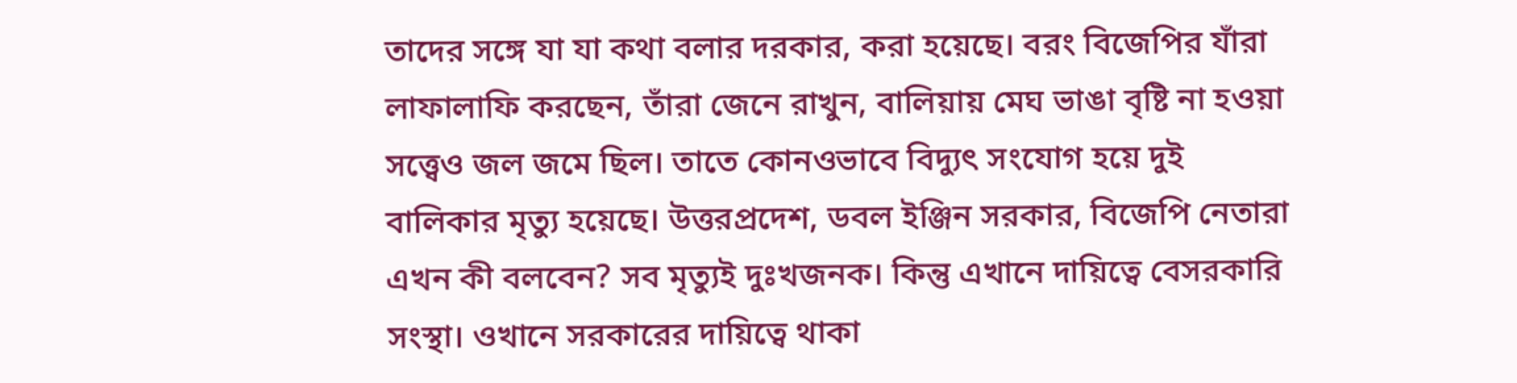তাদের সঙ্গে যা যা কথা বলার দরকার, করা হয়েছে। বরং বিজেপির যাঁরা লাফালাফি করছেন, তাঁরা জেনে রাখুন, বালিয়ায় মেঘ ভাঙা বৃষ্টি না হওয়া সত্ত্বেও জল জমে ছিল। তাতে কোনওভাবে বিদ্যুৎ সংযোগ হয়ে দুই বালিকার মৃত্যু হয়েছে। উত্তরপ্রদেশ, ডবল ইঞ্জিন সরকার, বিজেপি নেতারা এখন কী বলবেন? সব মৃত্যুই দুঃখজনক। কিন্তু এখানে দায়িত্বে বেসরকারি সংস্থা। ওখানে সরকারের দায়িত্বে থাকা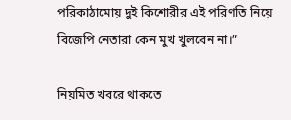পরিকাঠামোয় দুই কিশোরীর এই পরিণতি নিয়ে বিজেপি নেতারা কেন মুখ খুলবেন না।”

নিয়মিত খবরে থাকতে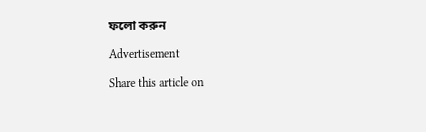ফলো করুন

Advertisement

Share this article on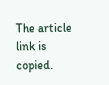The article link is copied.